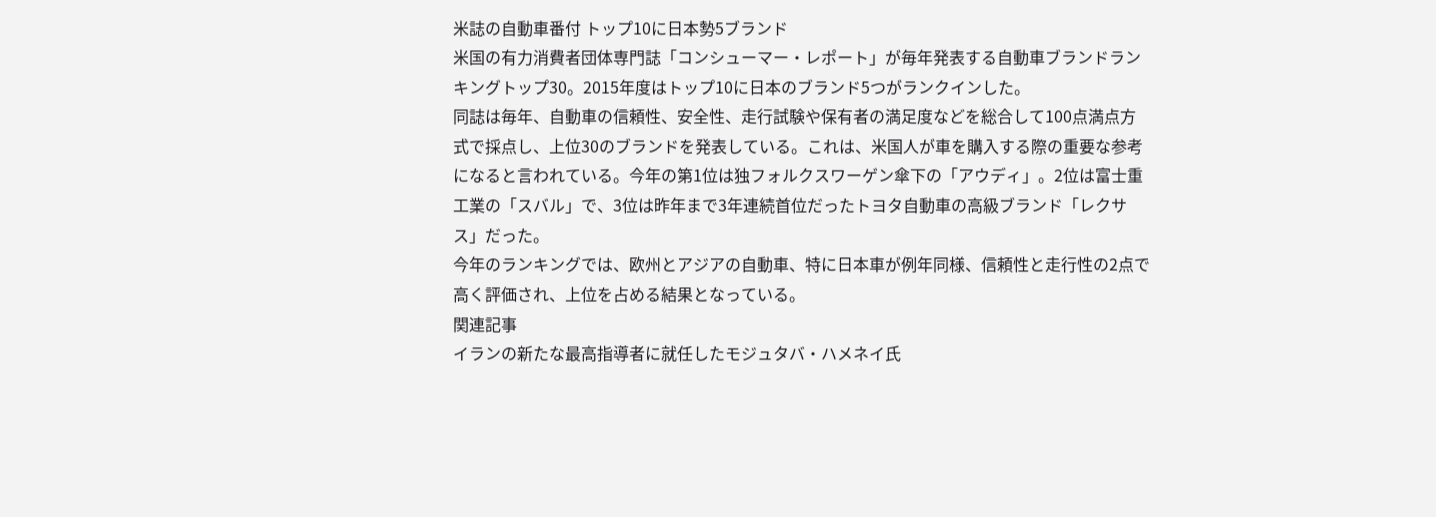米誌の自動車番付 トップ10に日本勢5ブランド
米国の有力消費者団体専門誌「コンシューマー・レポート」が毎年発表する自動車ブランドランキングトップ30。2015年度はトップ10に日本のブランド5つがランクインした。
同誌は毎年、自動車の信頼性、安全性、走行試験や保有者の満足度などを総合して100点満点方式で採点し、上位30のブランドを発表している。これは、米国人が車を購入する際の重要な参考になると言われている。今年の第1位は独フォルクスワーゲン傘下の「アウディ」。2位は富士重工業の「スバル」で、3位は昨年まで3年連続首位だったトヨタ自動車の高級ブランド「レクサス」だった。
今年のランキングでは、欧州とアジアの自動車、特に日本車が例年同様、信頼性と走行性の2点で高く評価され、上位を占める結果となっている。
関連記事
イランの新たな最高指導者に就任したモジュタバ・ハメネイ氏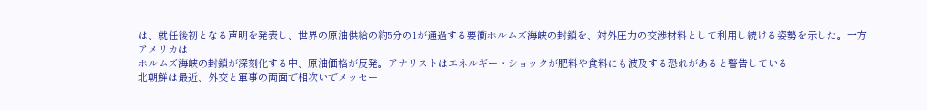は、就任後初となる声明を発表し、世界の原油供給の約5分の1が通過する要衝ホルムズ海峡の封鎖を、対外圧力の交渉材料として利用し続ける姿勢を示した。一方アメリカは
ホルムズ海峡の封鎖が深刻化する中、原油価格が反発。アナリストはエネルギー・ショックが肥料や食料にも波及する恐れがあると警告している
北朝鮮は最近、外交と軍事の両面で相次いでメッセー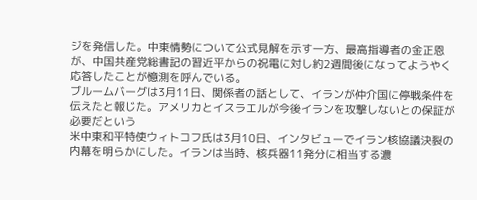ジを発信した。中東情勢について公式見解を示す一方、最高指導者の金正恩が、中国共産党総書記の習近平からの祝電に対し約2週間後になってようやく応答したことが憶測を呼んでいる。
ブルームバーグは3月11日、関係者の話として、イランが仲介国に停戦条件を伝えたと報じた。アメリカとイスラエルが今後イランを攻撃しないとの保証が必要だという
米中東和平特使ウィトコフ氏は3月10日、インタビューでイラン核協議決裂の内幕を明らかにした。イランは当時、核兵器11発分に相当する濃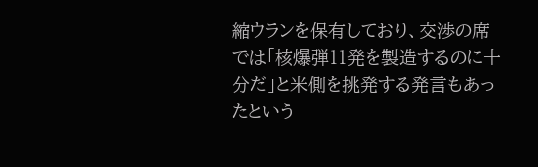縮ウランを保有しており、交渉の席では「核爆弾11発を製造するのに十分だ」と米側を挑発する発言もあったという